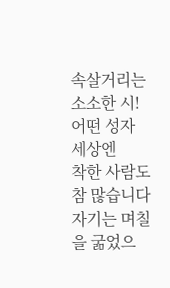속살거리는 소소한 시!
어떤 성자
세상엔
착한 사람도 참 많습니다
자기는 며칠을 굶었으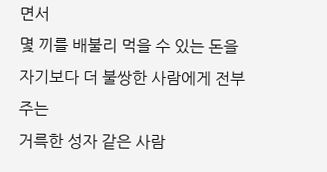면서
몇 끼를 배불리 먹을 수 있는 돈을
자기보다 더 불쌍한 사람에게 전부 주는
거륵한 성자 같은 사람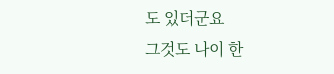도 있더군요
그것도 나이 한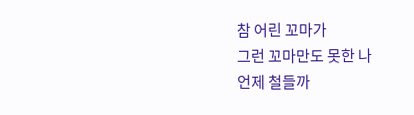참 어린 꼬마가
그런 꼬마만도 못한 나
언제 철들까